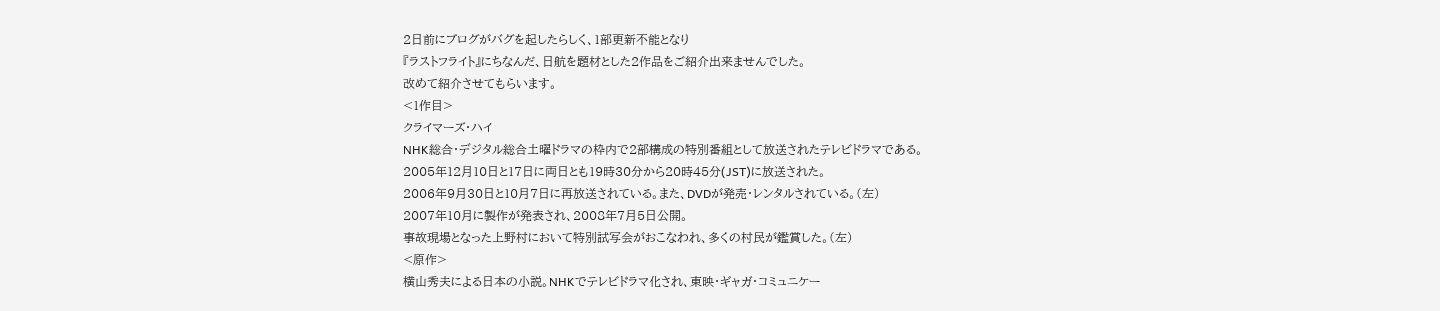2日前にブログがバグを起したらしく、1部更新不能となり
『ラストフライト』にちなんだ、日航を題材とした2作品をご紹介出来ませんでした。
改めて紹介させてもらいます。
<1作目>
クライマーズ・ハイ
NHK総合・デジタル総合土曜ドラマの枠内で2部構成の特別番組として放送されたテレビドラマである。
2005年12月10日と17日に両日とも19時30分から20時45分(JST)に放送された。
2006年9月30日と10月7日に再放送されている。また、DVDが発売・レンタルされている。(左)
2007年10月に製作が発表され、2008年7月5日公開。
事故現場となった上野村において特別試写会がおこなわれ、多くの村民が鑑賞した。(左)
<原作>
横山秀夫による日本の小説。NHKでテレビドラマ化され、東映・ギャガ・コミュニケー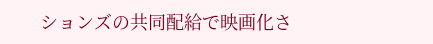ションズの共同配給で映画化さ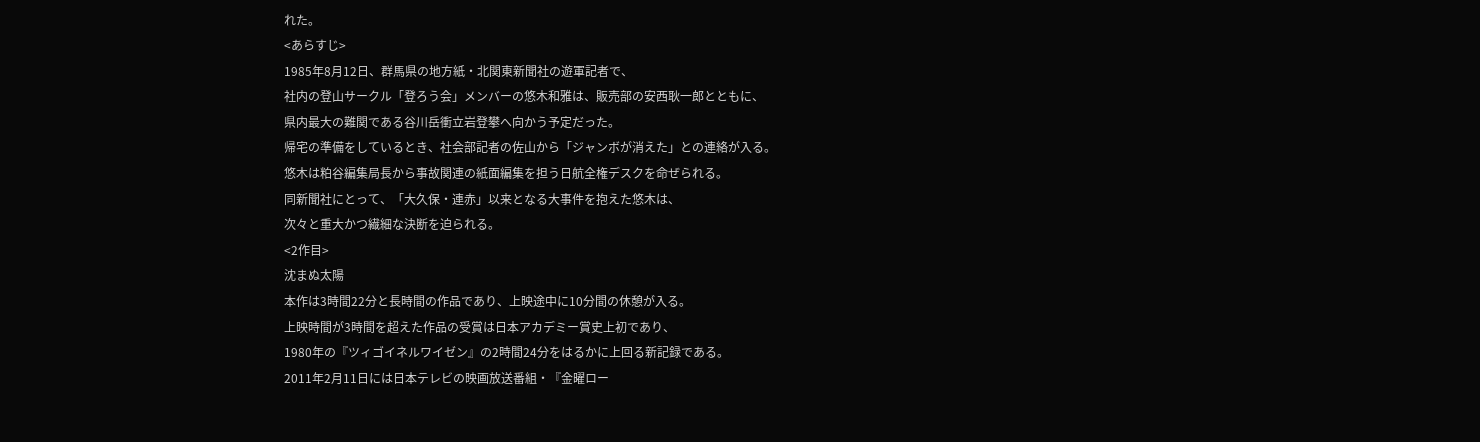れた。
<あらすじ>
1985年8月12日、群馬県の地方紙・北関東新聞社の遊軍記者で、
社内の登山サークル「登ろう会」メンバーの悠木和雅は、販売部の安西耿一郎とともに、
県内最大の難関である谷川岳衝立岩登攀へ向かう予定だった。
帰宅の準備をしているとき、社会部記者の佐山から「ジャンボが消えた」との連絡が入る。
悠木は粕谷編集局長から事故関連の紙面編集を担う日航全権デスクを命ぜられる。
同新聞社にとって、「大久保・連赤」以来となる大事件を抱えた悠木は、
次々と重大かつ繊細な決断を迫られる。
<2作目>
沈まぬ太陽
本作は3時間22分と長時間の作品であり、上映途中に10分間の休憩が入る。
上映時間が3時間を超えた作品の受賞は日本アカデミー賞史上初であり、
1980年の『ツィゴイネルワイゼン』の2時間24分をはるかに上回る新記録である。
2011年2月11日には日本テレビの映画放送番組・『金曜ロー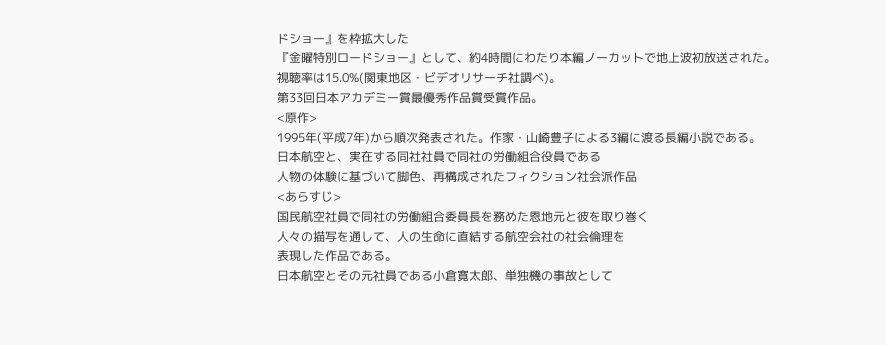ドショー』を枠拡大した
『金曜特別ロードショー』として、約4時間にわたり本編ノーカットで地上波初放送された。
視聴率は15.0%(関東地区・ビデオリサーチ社調べ)。
第33回日本アカデミー賞最優秀作品賞受賞作品。
<原作>
1995年(平成7年)から順次発表された。作家・山崎豊子による3編に渡る長編小説である。
日本航空と、実在する同社社員で同社の労働組合役員である
人物の体験に基づいて脚色、再構成されたフィクション社会派作品
<あらすじ>
国民航空社員で同社の労働組合委員長を務めた恩地元と彼を取り巻く
人々の描写を通して、人の生命に直結する航空会社の社会倫理を
表現した作品である。
日本航空とその元社員である小倉寛太郎、単独機の事故として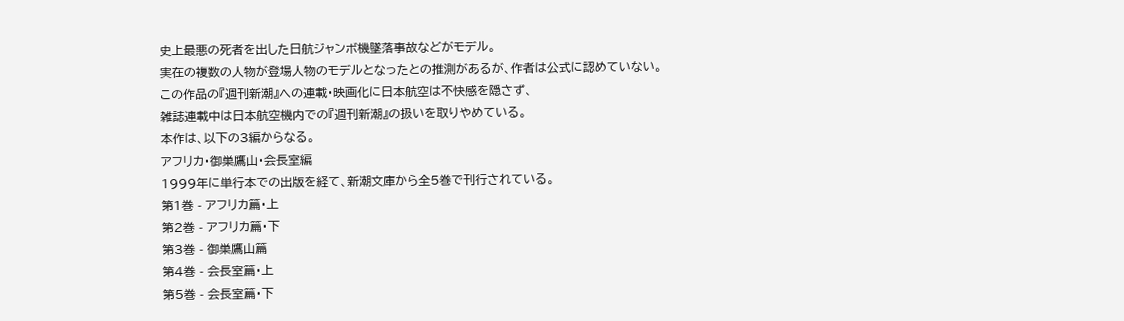史上最悪の死者を出した日航ジャンボ機墜落事故などがモデル。
実在の複数の人物が登場人物のモデルとなったとの推測があるが、作者は公式に認めていない。
この作品の『週刊新潮』への連載・映画化に日本航空は不快感を隠さず、
雑誌連載中は日本航空機内での『週刊新潮』の扱いを取りやめている。
本作は、以下の3編からなる。
アフリカ・御巣鷹山・会長室編
1999年に単行本での出版を経て、新潮文庫から全5巻で刊行されている。
第1巻 - アフリカ篇・上
第2巻 - アフリカ篇・下
第3巻 - 御巣鷹山篇
第4巻 - 会長室篇・上
第5巻 - 会長室篇・下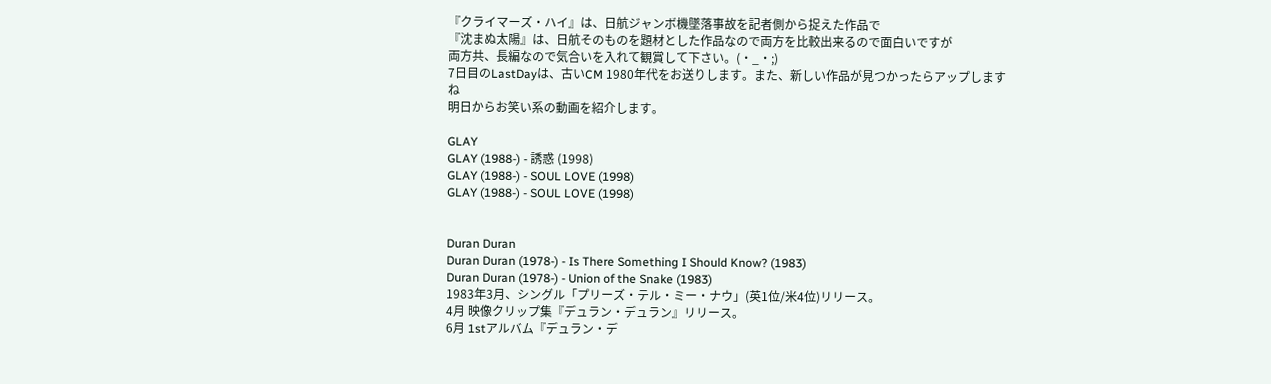『クライマーズ・ハイ』は、日航ジャンボ機墜落事故を記者側から捉えた作品で
『沈まぬ太陽』は、日航そのものを題材とした作品なので両方を比較出来るので面白いですが
両方共、長編なので気合いを入れて観賞して下さい。(・_・;)
7日目のLastDayは、古いCM 1980年代をお送りします。また、新しい作品が見つかったらアップしますね
明日からお笑い系の動画を紹介します。

GLAY
GLAY (1988-) - 誘惑 (1998)
GLAY (1988-) - SOUL LOVE (1998)
GLAY (1988-) - SOUL LOVE (1998)


Duran Duran
Duran Duran (1978-) - Is There Something I Should Know? (1983)
Duran Duran (1978-) - Union of the Snake (1983)
1983年3月、シングル「プリーズ・テル・ミー・ナウ」(英1位/米4位)リリース。
4月 映像クリップ集『デュラン・デュラン』リリース。
6月 1stアルバム『デュラン・デ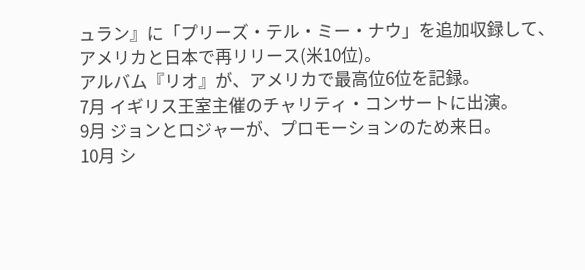ュラン』に「プリーズ・テル・ミー・ナウ」を追加収録して、
アメリカと日本で再リリース(米10位)。
アルバム『リオ』が、アメリカで最高位6位を記録。
7月 イギリス王室主催のチャリティ・コンサートに出演。
9月 ジョンとロジャーが、プロモーションのため来日。
10月 シ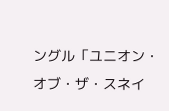ングル「ユニオン・オブ・ザ・スネイ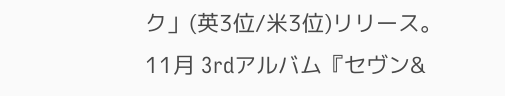ク」(英3位/米3位)リリース。
11月 3rdアルバム『セヴン&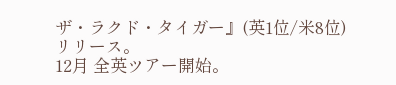ザ・ラクド・タイガー』(英1位/米8位)リリース。
12月 全英ツアー開始。